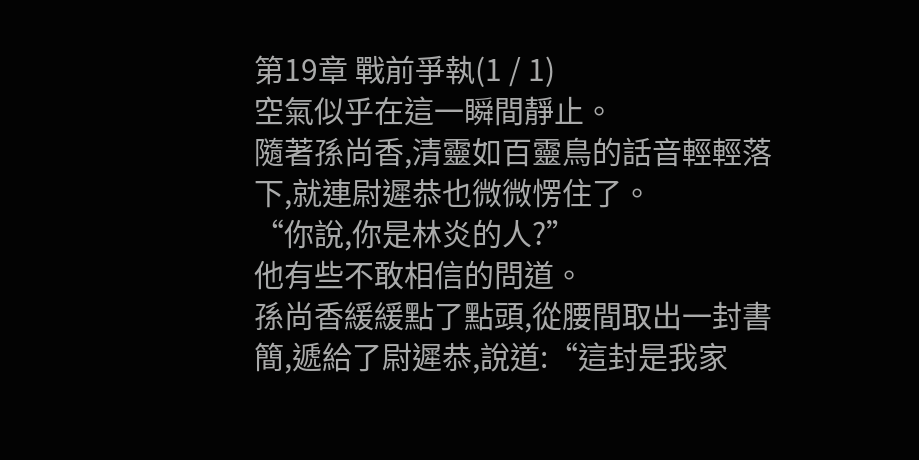第19章 戰前爭執(1 / 1)
空氣似乎在這一瞬間靜止。
隨著孫尚香,清靈如百靈鳥的話音輕輕落下,就連尉遲恭也微微愣住了。
“你說,你是林炎的人?”
他有些不敢相信的問道。
孫尚香緩緩點了點頭,從腰間取出一封書簡,遞給了尉遲恭,說道:“這封是我家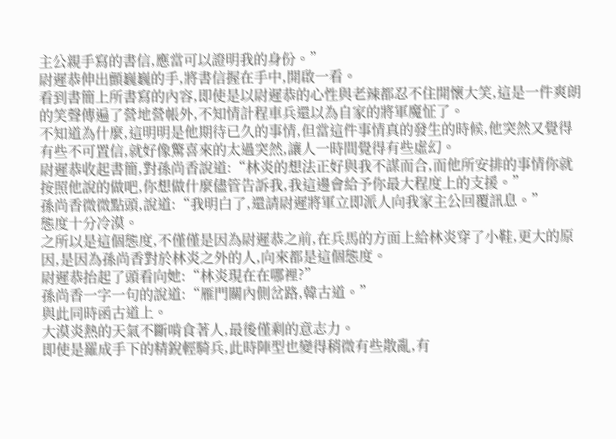主公親手寫的書信,應當可以證明我的身份。”
尉遲恭伸出顫巍巍的手,將書信握在手中,開啟一看。
看到書簡上所書寫的內容,即使是以尉遲恭的心性與老辣都忍不住開懷大笑,這是一件爽朗的笑聲傳遍了營地營帳外,不知情計程車兵還以為自家的將軍魔怔了。
不知道為什麼,這明明是他期待已久的事情,但當這件事情真的發生的時候,他突然又覺得有些不可置信,就好像驚喜來的太過突然,讓人一時間覺得有些虛幻。
尉遲恭收起書簡,對孫尚香說道:“林炎的想法正好與我不謀而合,而他所安排的事情你就按照他說的做吧,你想做什麼儘管告訴我,我這邊會給予你最大程度上的支援。”
孫尚香微微點頭,說道:“我明白了,還請尉遲將軍立即派人向我家主公回覆訊息。”
態度十分冷漠。
之所以是這個態度,不僅僅是因為尉遲恭之前,在兵馬的方面上給林炎穿了小鞋,更大的原因,是因為孫尚香對於林炎之外的人,向來都是這個態度。
尉遲恭抬起了頭看向她:“林炎現在在哪裡?”
孫尚香一字一句的說道:“雁門關內側岔路,韓古道。”
與此同時函古道上。
大漠炎熱的天氣不斷啃食著人,最後僅剩的意志力。
即使是羅成手下的精銳輕騎兵,此時陣型也變得稍微有些散亂,有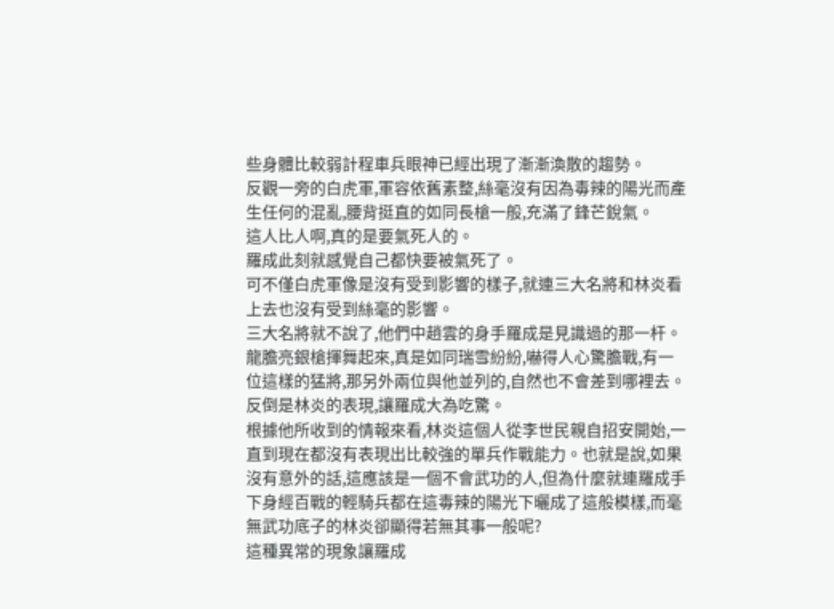些身體比較弱計程車兵眼神已經出現了漸漸渙散的趨勢。
反觀一旁的白虎軍,軍容依舊素整,絲毫沒有因為毒辣的陽光而產生任何的混亂,腰背挺直的如同長槍一般,充滿了鋒芒銳氣。
這人比人啊,真的是要氣死人的。
羅成此刻就感覺自己都快要被氣死了。
可不僅白虎軍像是沒有受到影響的樣子,就連三大名將和林炎看上去也沒有受到絲毫的影響。
三大名將就不說了,他們中趙雲的身手羅成是見識過的那一杆。龍膽亮銀槍揮舞起來,真是如同瑞雪紛紛,嚇得人心驚膽戰,有一位這樣的猛將,那另外兩位與他並列的,自然也不會差到哪裡去。
反倒是林炎的表現,讓羅成大為吃驚。
根據他所收到的情報來看,林炎這個人從李世民親自招安開始,一直到現在都沒有表現出比較強的單兵作戰能力。也就是說,如果沒有意外的話,這應該是一個不會武功的人,但為什麼就連羅成手下身經百戰的輕騎兵都在這毒辣的陽光下曬成了這般模樣,而毫無武功底子的林炎卻顯得若無其事一般呢?
這種異常的現象讓羅成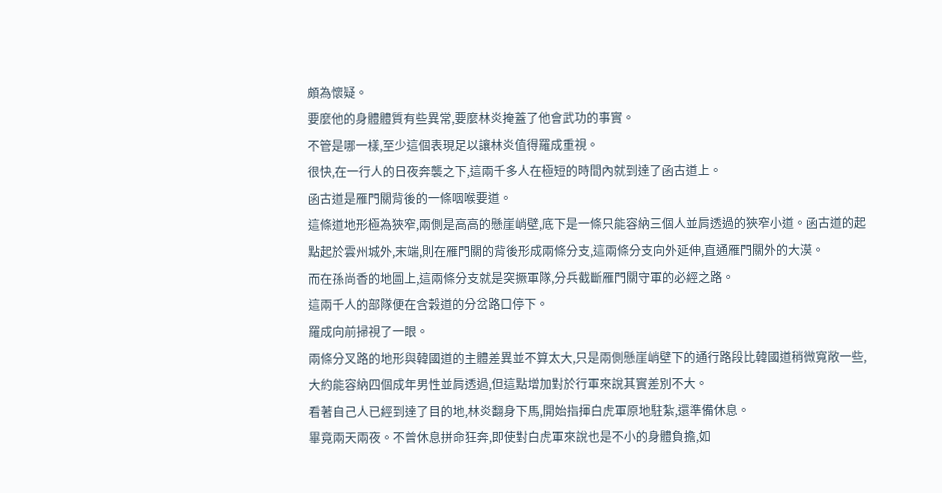頗為懷疑。
要麼他的身體體質有些異常,要麼林炎掩蓋了他會武功的事實。
不管是哪一樣,至少這個表現足以讓林炎值得羅成重視。
很快,在一行人的日夜奔襲之下,這兩千多人在極短的時間內就到達了函古道上。
函古道是雁門關背後的一條咽喉要道。
這條道地形極為狹窄,兩側是高高的懸崖峭壁,底下是一條只能容納三個人並肩透過的狹窄小道。函古道的起點起於雲州城外,末端,則在雁門關的背後形成兩條分支,這兩條分支向外延伸,直通雁門關外的大漠。
而在孫尚香的地圖上,這兩條分支就是突撅軍隊,分兵截斷雁門關守軍的必經之路。
這兩千人的部隊便在含穀道的分岔路口停下。
羅成向前掃視了一眼。
兩條分叉路的地形與韓國道的主體差異並不算太大,只是兩側懸崖峭壁下的通行路段比韓國道稍微寬敞一些,大約能容納四個成年男性並肩透過,但這點增加對於行軍來說其實差別不大。
看著自己人已經到達了目的地,林炎翻身下馬,開始指揮白虎軍原地駐紮,還準備休息。
畢竟兩天兩夜。不曾休息拼命狂奔,即使對白虎軍來說也是不小的身體負擔,如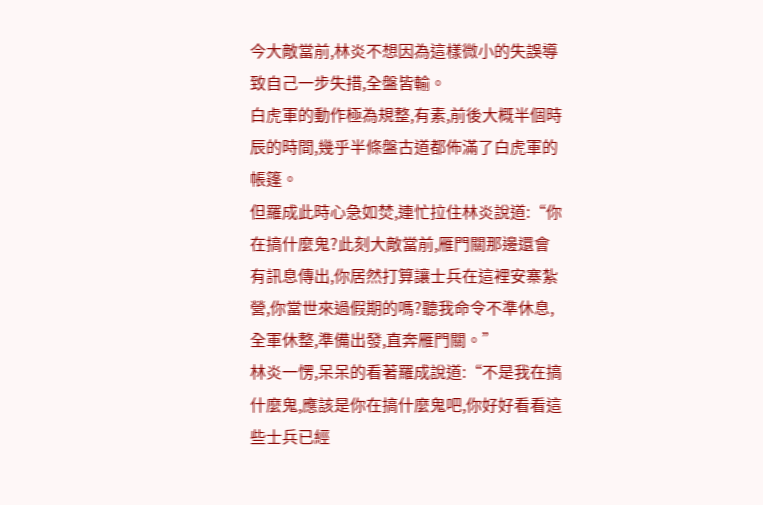今大敵當前,林炎不想因為這樣微小的失誤導致自己一步失措,全盤皆輸。
白虎軍的動作極為規整,有素,前後大概半個時辰的時間,幾乎半條盤古道都佈滿了白虎軍的帳篷。
但羅成此時心急如焚,連忙拉住林炎說道:“你在搞什麼鬼?此刻大敵當前,雁門關那邊還會有訊息傳出,你居然打算讓士兵在這裡安寨紮營,你當世來過假期的嗎?聽我命令不準休息,全軍休整,準備出發,直奔雁門關。”
林炎一愣,呆呆的看著羅成說道:“不是我在搞什麼鬼,應該是你在搞什麼鬼吧,你好好看看這些士兵已經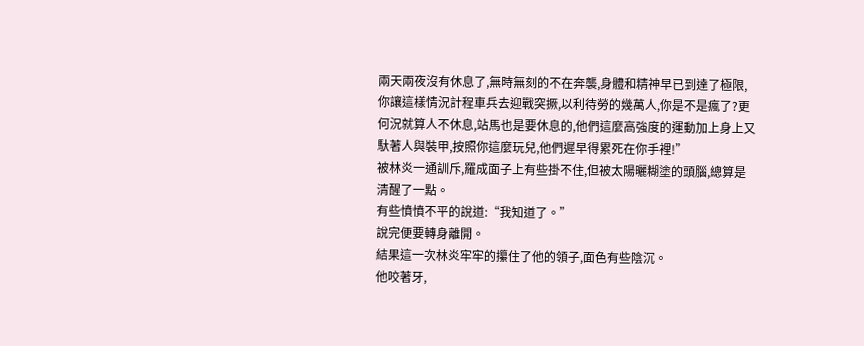兩天兩夜沒有休息了,無時無刻的不在奔襲,身體和精神早已到達了極限,你讓這樣情況計程車兵去迎戰突撅,以利待勞的幾萬人,你是不是瘋了?更何況就算人不休息,站馬也是要休息的,他們這麼高強度的運動加上身上又馱著人與裝甲,按照你這麼玩兒,他們遲早得累死在你手裡!”
被林炎一通訓斥,羅成面子上有些掛不住,但被太陽曬糊塗的頭腦,總算是清醒了一點。
有些憤憤不平的說道:“我知道了。”
說完便要轉身離開。
結果這一次林炎牢牢的攥住了他的領子,面色有些陰沉。
他咬著牙,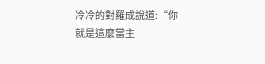冷冷的對羅成說道:“你就是這麼當主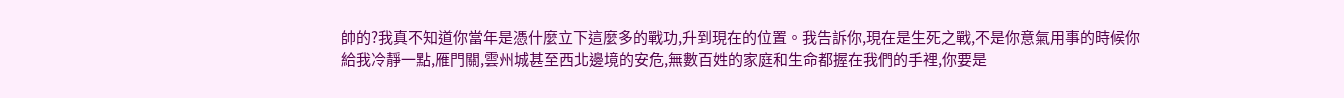帥的?我真不知道你當年是憑什麼立下這麼多的戰功,升到現在的位置。我告訴你,現在是生死之戰,不是你意氣用事的時候你給我冷靜一點,雁門關,雲州城甚至西北邊境的安危,無數百姓的家庭和生命都握在我們的手裡,你要是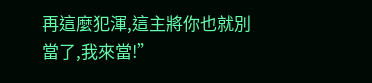再這麼犯渾,這主將你也就別當了,我來當!”